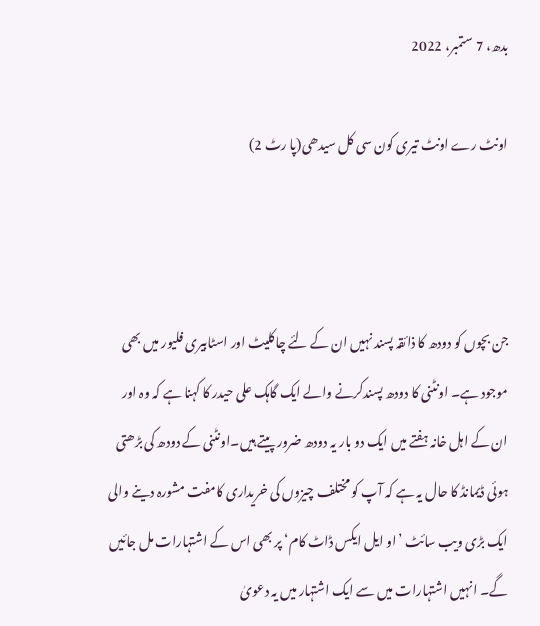بدھ، 7 ستمبر، 2022

اونٹ رے اونٹ تیری کون سی کل سیدھی(پا رٹ 2)



جن بچوں کو دودھ کا ذائقہ پسند نہیں ان کے لئے چاکلیٹ اور اسٹابیری فلیور میں بھی موجود ہے۔ اونٹنی کا دودھ پسندکرنے والے ایک گاہک علی حیدر کا کہنا ہے کہ وہ اور ان کے اہل خانہ ہفتے میں ایک دو بار یہ دودھ ضرور پیتے ہیں۔اونٹنی کے دودھ کی بڑھتی ہوئی ڈیمانڈ کا حال یہ ہے کہ آپ کو مختلف چیزوں کی خریداری کامفت مشورہ دینے والی ایک بڑی ویب سائٹ ’او ایل ایکس ڈاٹ کام‘ پر بھی اس کے اشتہارات مل جائیں گے۔ انہیں اشتہارات میں سے ایک اشتہار میں یہ دعویٰ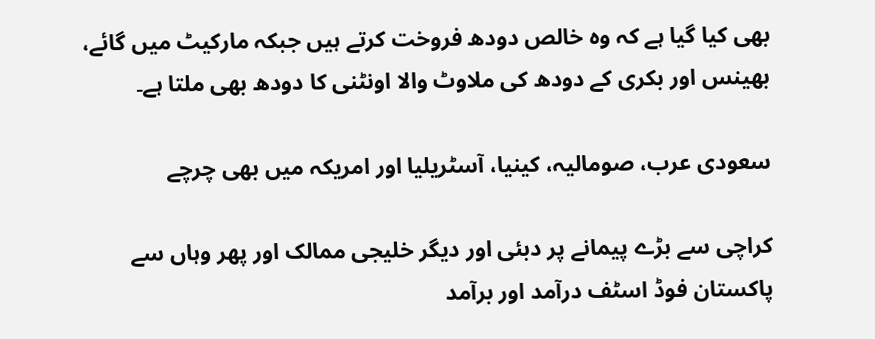بھی کیا گیا ہے کہ وہ خالص دودھ فروخت کرتے ہیں جبکہ مارکیٹ میں گائے، بھینس اور بکری کے دودھ کی ملاوٹ والا اونٹنی کا دودھ بھی ملتا ہے۔

سعودی عرب، صومالیہ، کینیا، آسٹریلیا اور امریکہ میں بھی چرچے

کراچی سے بڑے پیمانے پر دبئی اور دیگر خلیجی ممالک اور پھر وہاں سے پاکستان فوڈ اسٹف درآمد اور برآمد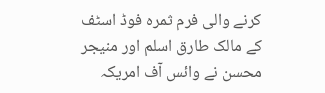کرنے والی فرم ثمرہ فوڈ اسٹف کے مالک طارق اسلم اور منیجر محسن نے وائس آف امریکہ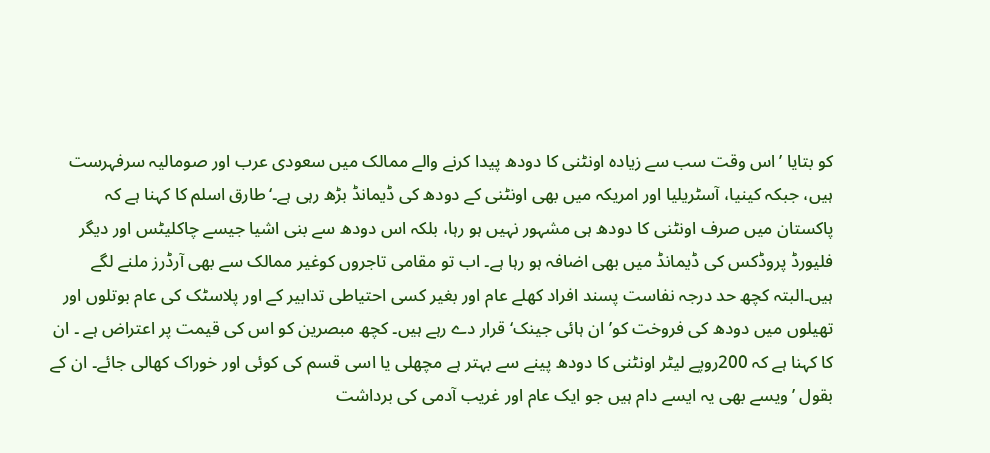کو بتایا ’اس وقت سب سے زیادہ اونٹنی کا دودھ پیدا کرنے والے ممالک میں سعودی عرب اور صومالیہ سرفہرست ہیں، جبکہ کینیا، آسٹریلیا اور امریکہ میں بھی اونٹنی کے دودھ کی ڈیمانڈ بڑھ رہی ہے۔‘طارق اسلم کا کہنا ہے کہ پاکستان میں صرف اونٹنی کا دودھ ہی مشہور نہیں ہو رہا، بلکہ اس دودھ سے بنی اشیا جیسے چاکلیٹس اور دیگر فلیورڈ پروڈکس کی ڈیمانڈ میں بھی اضافہ ہو رہا ہے۔ اب تو مقامی تاجروں کوغیر ممالک سے بھی آرڈرز ملنے لگے ہیں۔البتہ کچھ حد درجہ نفاست پسند افراد کھلے عام اور بغیر کسی احتیاطی تدابیر کے اور پلاسٹک کی عام بوتلوں اور تھیلوں میں دودھ کی فروخت کو’ان ہائی جینک‘ قرار دے رہے ہیں۔ کچھ مبصرین کو اس کی قیمت پر اعتراض ہے ۔ ان کا کہنا ہے کہ 200روپے لیٹر اونٹنی کا دودھ پینے سے بہتر ہے مچھلی یا اسی قسم کی کوئی اور خوراک کھالی جائے۔ ان کے بقول ’ویسے بھی یہ ایسے دام ہیں جو ایک عام اور غریب آدمی کی برداشت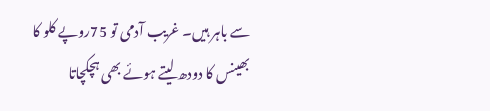سے باہر ہیں۔ غریب آدمی تو 75روپے کلو کا بھینس کا دودھ لیتے ہوئے بھی ہچکچاتا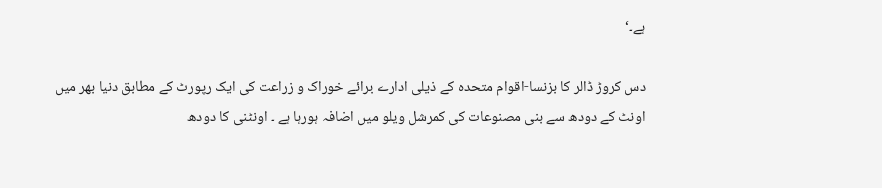ہے۔‘

دس کروڑ ڈالر کا بزنسا-اقوام متحدہ کے ذیلی ادارے برائے خوراک و زراعت کی ایک رپورٹ کے مطابق دنیا بھر میں اونٹ کے دودھ سے بنی مصنوعات کی کمرشل ویلو میں اضافہ ہورہا ہے ۔ اونٹنی کا دودھ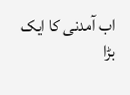اب آمدنی کا ایک بڑا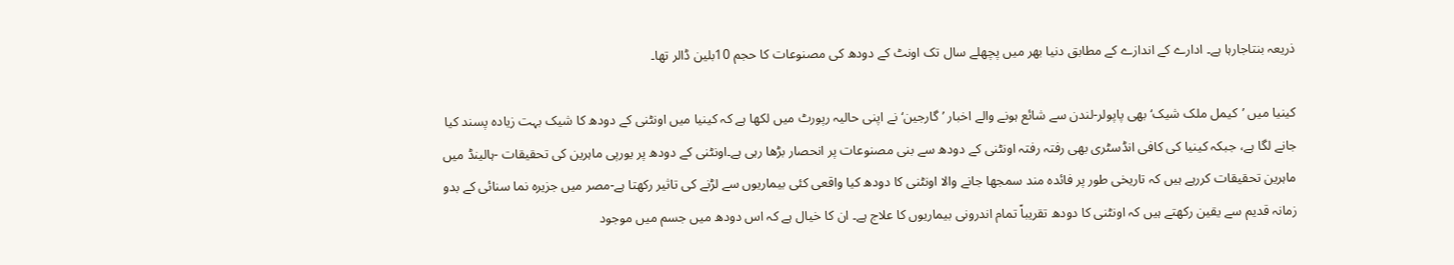ذریعہ بنتاجارہا ہے۔ ادارے کے اندازے کے مطابق دنیا بھر میں پچھلے سال تک اونٹ کے دودھ کی مصنوعات کا حجم 10بلین ڈالر تھا۔

کینیا میں ’کیمل ملک شیک‘ بھی پاپولر-لندن سے شائع ہونے والے اخبار ’گارجین‘ نے اپنی حالیہ رپورٹ میں لکھا ہے کہ کینیا میں اونٹنی کے دودھ کا شیک بہت زیادہ پسند کیا جانے لگا ہے، جبکہ کینیا کی کافی انڈسٹری بھی رفتہ رفتہ اونٹنی کے دودھ سے بنی مصنوعات پر انحصار بڑھا رہی ہے۔اونٹنی کے دودھ پر یورپی ماہرین کی تحقیقات -ہالینڈ میں ماہرین تحقیقات کررہے ہیں کہ تاریخی طور پر فائدہ مند سمجھا جانے والا اونٹنی کا دودھ کیا واقعی کئی بیماریوں سے لڑنے کی تاثیر رکھتا ہے-مصر میں جزیرہ نما سنائی کے بدو زمانہ قدیم سے یقین رکھتے ہیں کہ اونٹنی کا دودھ تقریباً تمام اندرونی بیماریوں کا علاج ہے۔ ان کا خیال ہے کہ اس دودھ میں جسم میں موجود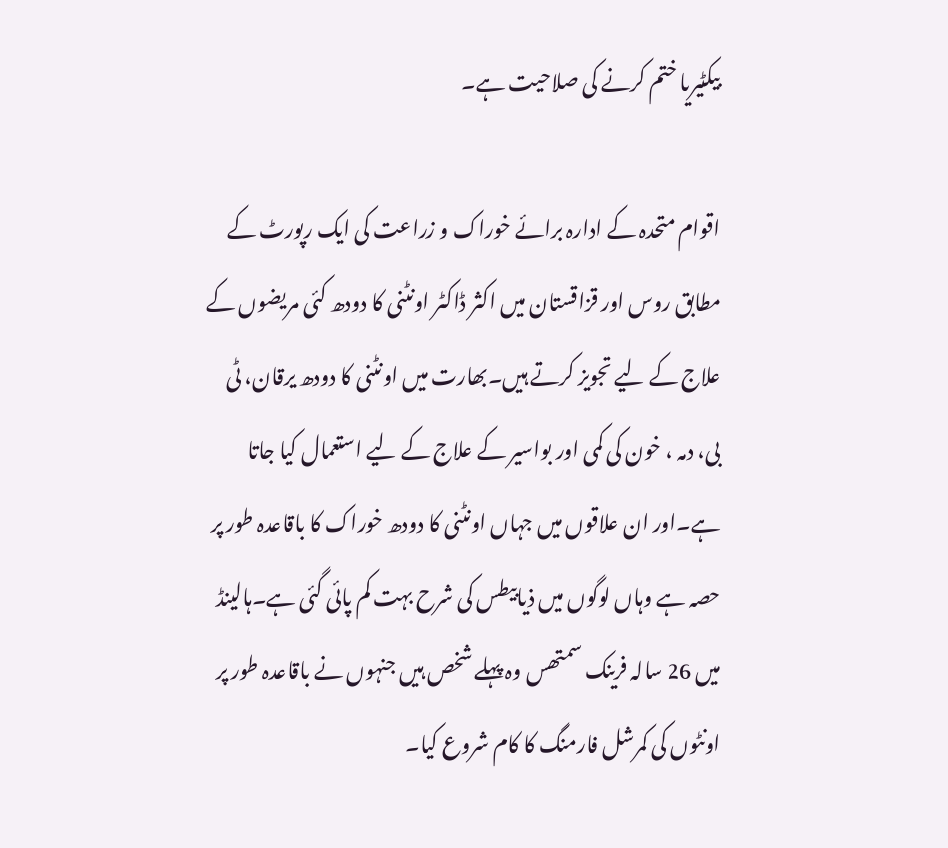بیکٹیریا ختم کرنے کی صلاحیت ہے۔

اقوام متحدہ کے ادارہ برائے خوراک و زراعت کی ایک رپورٹ کے مطابق روس اور قزاقستان میں اکثر ڈاکٹر اونٹنی کا دودھ کئی مریضوں کے علاج کے لیے تجویز کرتے ہیں۔بھارت میں اونٹنی کا دودھ یرقان، ٹی بی، دمہ ، خون کی کمی اور بواسیر کے علاج کے لیے استعمال کیا جاتا ہے۔اور ان علاقوں میں جہاں اونٹنی کا دودھ خوراک کا باقاعدہ طور پر حصہ ہے وہاں لوگوں میں ذیابیطس کی شرح بہت کم پائی گئی ہے۔ہالینڈ میں 26 سالہ فرینک سمتھس وہ پہلے شخص ہیں جنہوں نے باقاعدہ طور پر اونٹوں کی کمرشل فارمنگ کا کام شروع کیا۔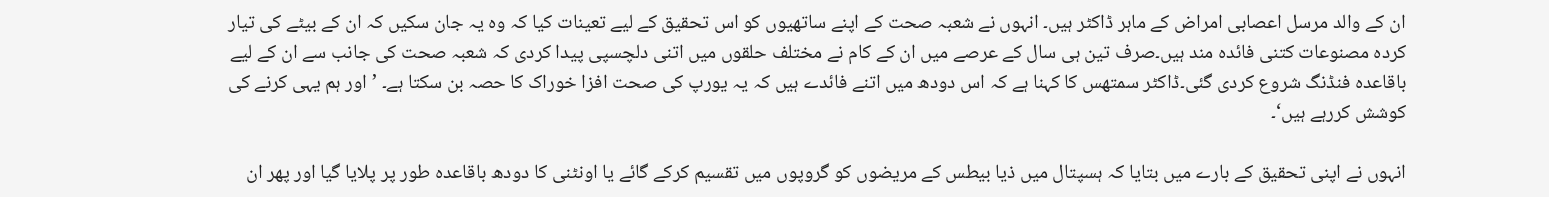ان کے والد مرسل اعصابی امراض کے ماہر ڈاکٹر ہیں۔ انہوں نے شعبہ صحت کے اپنے ساتھیوں کو اس تحقیق کے لیے تعینات کیا کہ وہ یہ جان سکیں کہ ان کے بیٹے کی تیار کردہ مصنوعات کتنی فائدہ مند ہیں۔صرف تین ہی سال کے عرصے میں ان کے کام نے مختلف حلقوں میں اتنی دلچسپی پیدا کردی کہ شعبہ صحت کی جانب سے ان کے لیے باقاعدہ فنڈنگ شروع کردی گئی۔ڈاکٹر سمتھس کا کہنا ہے کہ اس دودھ میں اتنے فائدے ہیں کہ یہ یورپ کی صحت افزا خوراک کا حصہ بن سکتا ہے۔ ’اور ہم یہی کرنے کی کوشش کررہے ہیں‘۔

انہوں نے اپنی تحقیق کے بارے میں بتایا کہ ہسپتال میں ذیا بیطس کے مریضوں کو گروپوں میں تقسیم کرکے گائے یا اونٹنی کا دودھ باقاعدہ طور پر پلایا گیا اور پھر ان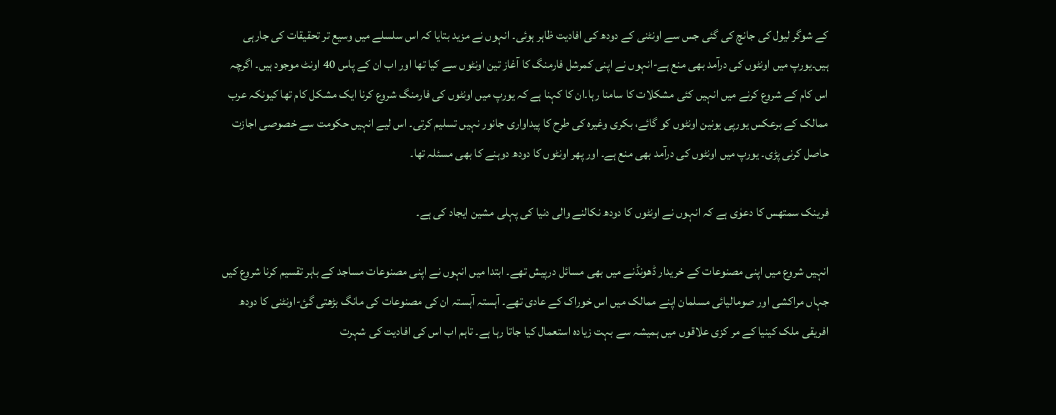کے شوگر لیول کی جانچ کی گئی جس سے اونٹنی کے دودھ کی افادیت ظاہر ہوئی۔ انہوں نے مزید بتایا کہ اس سلسلے میں وسیع تر تحقیقات کی جارہی ہیں۔یورپ میں اونٹوں کی درآمد بھی منع ہے-انہوں نے اپنی کمرشل فارمنگ کا آغاز تین اونٹوں سے کیا تھا اور اب ان کے پاس 40 اونٹ موجود ہیں۔ اگرچہ اس کام کے شروع کرنے میں انہیں کئی مشکلات کا سامنا رہا۔ان کا کہنا ہے کہ یورپ میں اونٹوں کی فارمنگ شروع کرنا ایک مشکل کام تھا کیونکہ عرب ممالک کے برعکس یورپی یونین اونٹوں کو گائے، بکری وغیرہ کی طرح کا پیداواری جانور نہیں تسلیم کرتی۔ اس لیے انہیں حکومت سے خصوصی اجازت حاصل کرنی پڑی۔ یورپ میں اونٹوں کی درآمد بھی منع ہے۔ اور پھر اونٹوں کا دودھ دوہنے کا بھی مسئلہ تھا۔

فرینک سمتھس کا دعوٰی ہے کہ انہوں نے اونٹوں کا دودھ نکالنے والی دنیا کی پہلی مشین ایجاد کی ہے۔

انہیں شروع میں اپنی مصنوعات کے خریدار ڈھونڈنے میں بھی مسائل درپیش تھے۔ ابتدا میں انہوں نے اپنی مصنوعات مساجد کے باہر تقسیم کرنا شروع کیں جہاں مراکشی اور صومالیائی مسلمان اپنے ممالک میں اس خوراک کے عادی تھے۔ آہستہ آہستہ ان کی مصنوعات کی مانگ بڑھتی گئ-اونٹنی کا دودھ افریقی ملک کینیا کے مر کزی علاقوں میں ہمیشہ سے بہت زیادہ استعمال کیا جاتا رہا ہے۔ تاہم اب اس کی افادیت کی شہرت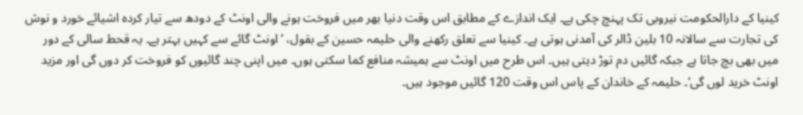کینیا کے دارالحکومت نیروبی تک پہنچ چکی ہے۔ ایک اندازے کے مطابق اس وقت دنیا بھر میں فروخت ہونے والی اونٹ کے دودھ سے تیار کردہ اشیائے خورد و نوش کی تجارت سے سالانہ 10 بلین ڈالر کی آمدنی ہوتی ہے۔ کینیا سے تعلق رکھنے والی حلیمہ حسین کے بقول، ’اونٹ گائے سے کہیں بہتر ہے۔ یہ قحط سالی کے دور میں بھی بچ جاتا ہے جبکہ گائیں دم توڑ دیتی ہیں۔ اس طرح میں اونٹ سے ہمیشہ منافع کما سکتی ہوں۔ میں اپنی چند گائیوں کو فروخت کر دوں گی اور مزید اونٹ خرید لوں گی‘۔ حلیمہ کے خاندان کے پاس اس وقت 120 گائیں موجود ہیں۔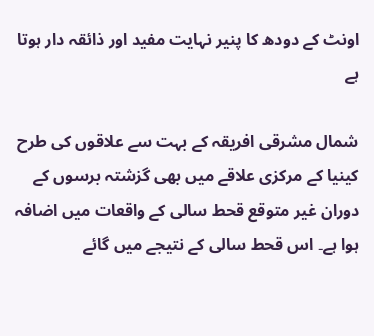اونٹ کے دودھ کا پنیر نہایت مفید اور ذائقہ دار ہوتا ہے

شمال مشرقی افریقہ کے بہت سے علاقوں کی طرح کینیا کے مرکزی علاقے میں بھی گزشتہ برسوں کے دوران غیر متوقع قحط سالی کے واقعات میں اضافہ ہوا ہے۔ اس قحط سالی کے نتیجے میں گائے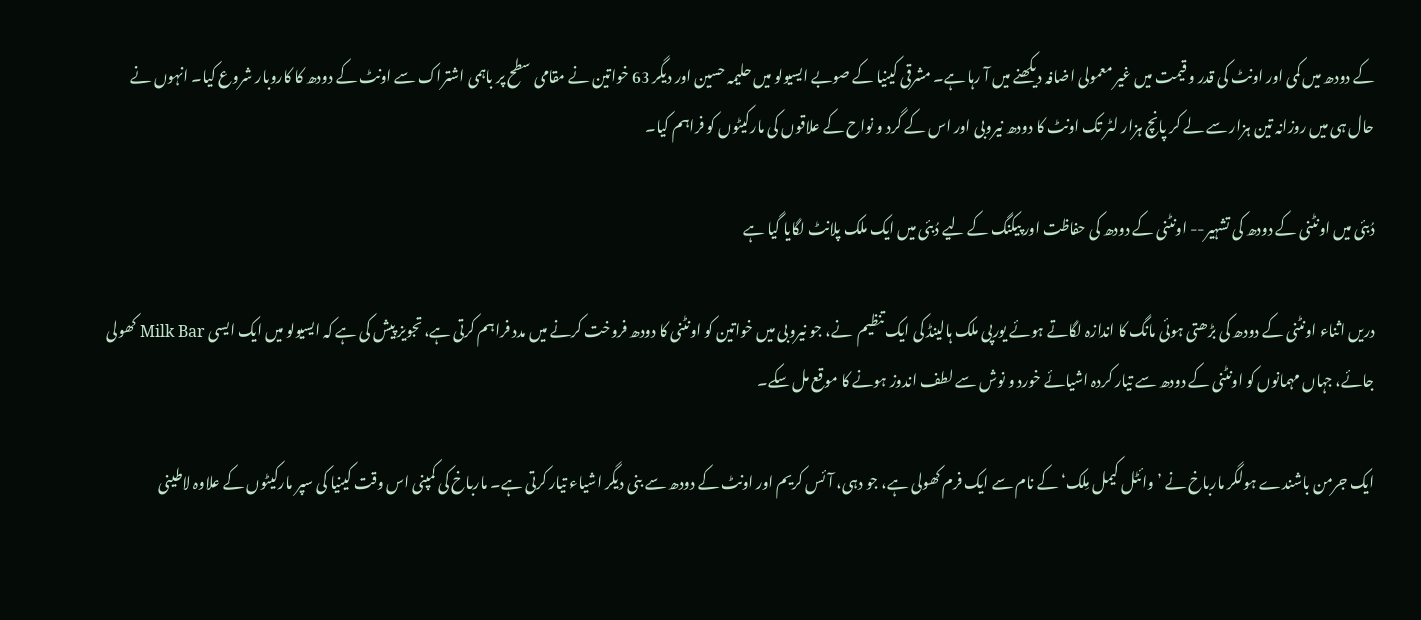کے دودھ میں کمی اور اونٹ کی قدر و قیمت میں غیر معمولی اضافہ دیکھنے میں آ رہا ہے۔ مشرقی کینیا کے صوبے ایسیولو میں حلیمہ حسین اور دیگر 63 خواتین نے مقامی سطح پر باہمی اشتراک سے اونٹ کے دودھ کا کاروبار شروع کیا۔ انہوں نے حال ہی میں روزانہ تین ہزار سے لے کر پانچ ہزار لٹر تک اونٹ کا دودھ نیروبی اور اس کے گرد و نواح کے علاقوں کی مارکیٹوں کو فراہم کیا۔

دُبئی میں اونٹنی کے دودھ کی تشہیر-- اونٹنی کے دودھ کی حفاظت اور پیکنگ کے لیے دُبئی میں ایک ملک پلانٹ لگایا گیا ہے

دریں اثناء اونٹنی کے دودھ کی بڑھتی ہوئی مانگ کا اندازہ لگاتے ہوئے یورپی ملک ہالینڈ کی ایک تنظیم  نے، جو نیروبی میں خواتین کو اونٹنی کا دودھ فروخت کرنے میں مدد فراہم کرتی ہے، تجویز پیش کی ہے کہ ایسیولو میں ایک ایسی Milk Bar کھولی جائے، جہاں مہمانوں کو اونٹنی کے دودھ سے تیار کردہ اشیائے خورد و نوش سے لطف اندوز ہونے کا موقع مل سکے۔

ایک جرمن باشندے ہولگر مارباخ نے ’وائٹل کیمل مِلک‘ کے نام سے ایک فرم کھولی ہے، جو دہی، آئس کریم اور اونٹ کے دودھ سے بنی دیگر اشیاء تیار کرتی ہے۔ مارباخ کی کمپنی اس وقت کینیا کی سپر مارکیٹوں کے علاوہ لاطینی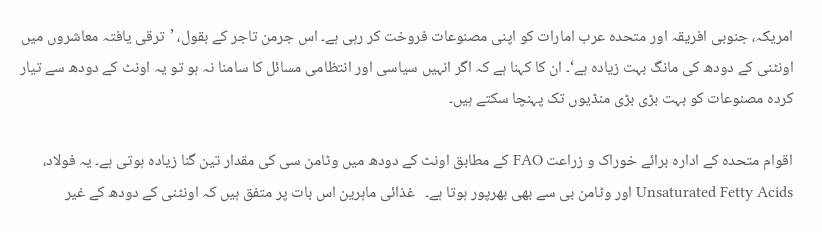امریکہ، جنوبی افریقہ اور متحدہ عرب امارات کو اپنی مصنوعات فروخت کر رہی ہے۔ اس جرمن تاجر کے بقول، ’ترقی یافتہ معاشروں میں اونٹنی کے دودھ کی مانگ بہت زیادہ ہے‘۔ ان کا کہنا ہے کہ اگر انہیں سیاسی اور انتظامی مسائل کا سامنا نہ ہو تو یہ اونٹ کے دودھ سے تیار کردہ مصنوعات کو بہت بڑی بڑی منڈیوں تک پہنچا سکتے ہیں۔

اقوام متحدہ کے ادارہ برائے خوراک و زراعت FAO کے مطابق اونٹ کے دودھ میں وٹامن سی کی مقدار تین گنا زیادہ ہوتی ہے۔ یہ فولاد، Unsaturated Fetty Acids اور وٹامن بی سے بھی بھرپور ہوتا ہے۔   غذائی ماہرین اس بات پر متفق ہیں کہ اونٹنی کے دودھ کے غیر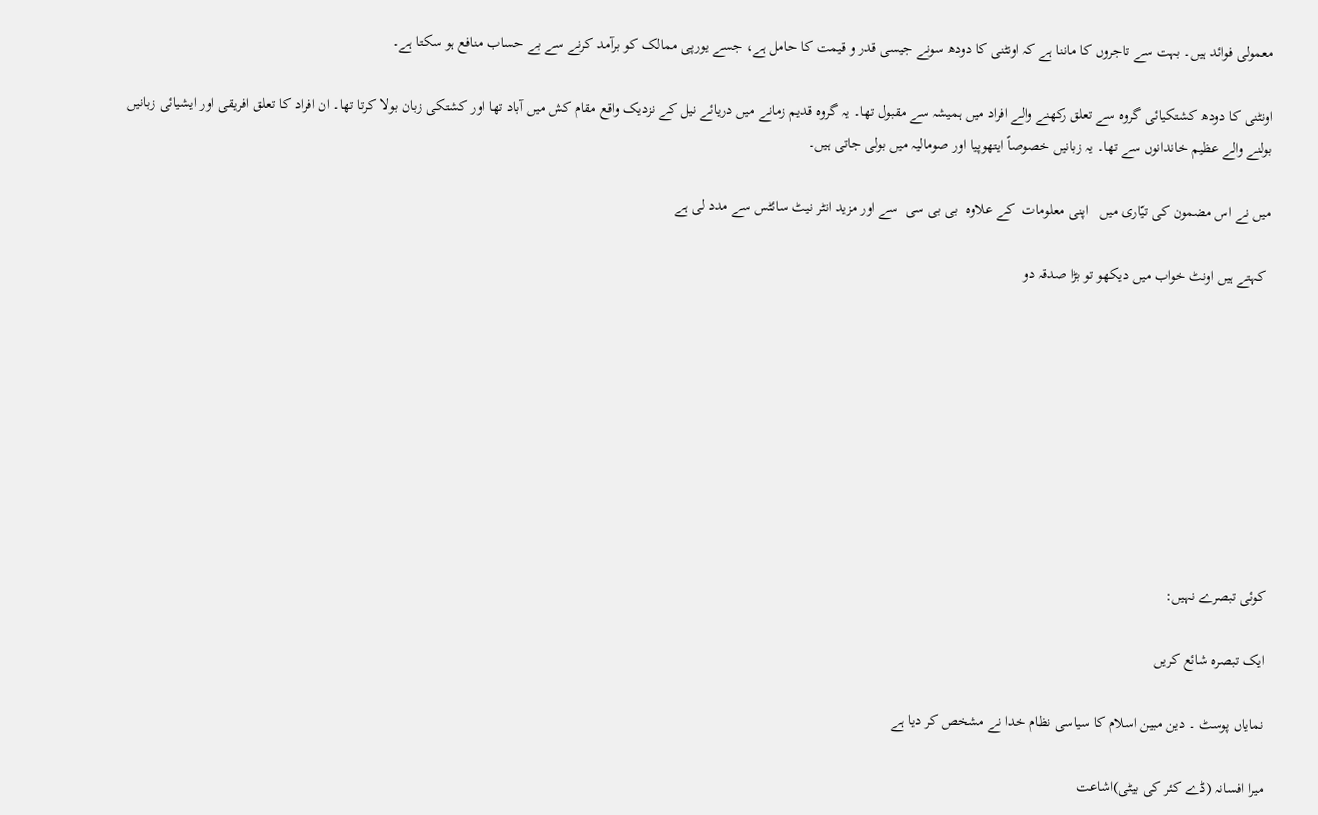معمولی فوائد ہیں۔ بہت سے تاجروں کا ماننا ہے کہ اونٹنی کا دودھ سونے جیسی قدر و قیمت کا حامل ہے، جسے یورپی ممالک کو برآمد کرنے سے بے حساب منافع ہو سکتا ہے۔

اونٹنی کا دودھ کشتکیائی گروہ سے تعلق رکھنے والے افراد میں ہمیشہ سے مقبول تھا۔ یہ گروہ قدیم زمانے میں دریائے نیل کے نزدیک واقع مقام کش میں آباد تھا اور کشتکی زبان بولا کرتا تھا۔ ان افراد کا تعلق افریقی اور ایشیائی زبانیں بولنے والے عظیم خاندانوں سے تھا۔ یہ زبانیں خصوصاً ایتھوپیا اور صومالیہ میں بولی جاتی ہیں۔

میں نے اس مضمون کی تیّاری میں   اپنی معلومات  کے علاوہ  بی بی سی  سے اور مزید انٹر نیٹ سائٹس سے مدد لی ہے

 کہتے ہیں اونٹ خواب میں دیکھو تو بڑا صدقہ دو









کوئی تبصرے نہیں:

ایک تبصرہ شائع کریں

نمایاں پوسٹ ۔ دین مبین اسلام کا سیاسی نظام خدا نے مشخص کر دیا ہے

میرا افسانہ (ڈے کئر کی بیٹی)اشاعت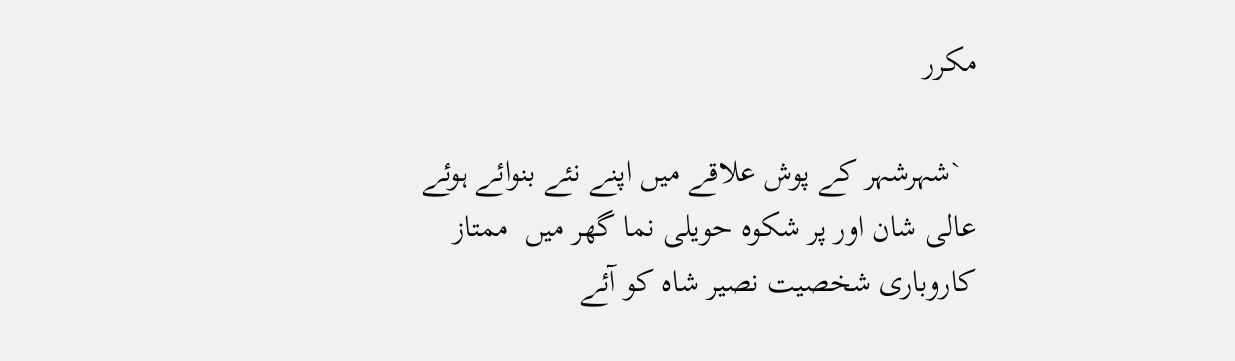مکرر

  `شہرشہر کے پوش علاقے میں اپنے نئے بنوائے ہوئے  عالی شان اور پر شکوہ حویلی نما گھر میں  ممتاز کاروباری شخصیت نصیر شاہ کو آئے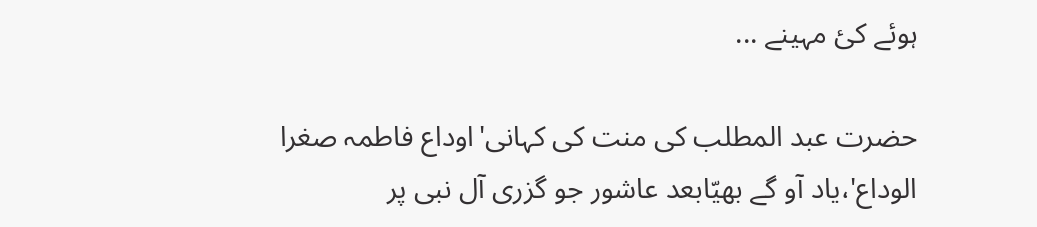ہوئے کئ مہینے ...

حضرت عبد المطلب کی منت کی کہانی'اوداع فاطمہ صغرا الوداع'،یاد آو گے بھیّابعد عاشور جو گزری آل نبی پر